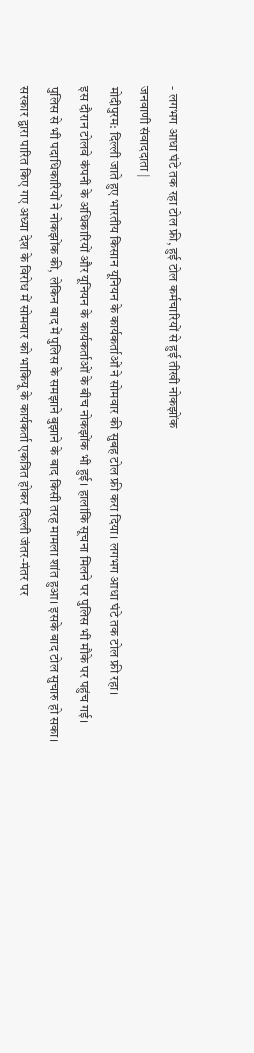- लगभग आधा घंटे तक रहा टोल फ्री, हुई टोल कर्मचारियों से हुई तीखी नोकझोंक
जनवाणी संवाददाता |
मोदीपुरम: दिल्ली जाते हुए भारतीय किसान यूनियन के कार्यकर्ताओं ने सोमवार की सुबह टोल फ्री करा दिया। लगभग आधा घंटे तक टोल फ्री रहा।
इस दौरान टोलवे कंपनी के अधिकारियों और यूनियन के कार्यकर्ताओं के बीच नोकझोंक भी हुई। हालांकि सूचना मिलने पर पुलिस भी मौके पर पहुंच गई।
पुलिस से भी पदाधिकारियों ने नोकझोंक की, लेकिन बाद में पुलिस के समझाने बुझाने के बाद किसी तरह मामला शांत हुआ। इसके बाद टोल सुचारु हो सका।
सरकार द्वारा पारित किए गए अध्या देश के विरोध में सोमवार को भाकियू के कार्यकर्ता एकत्रित होकर दिल्ली जंतर-मंतर पर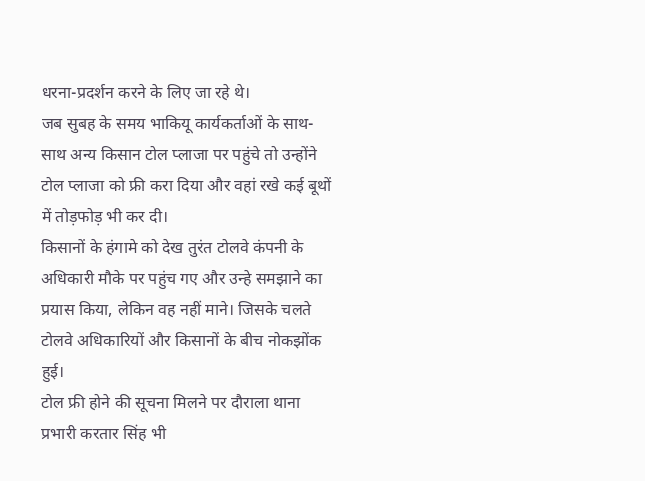धरना-प्रदर्शन करने के लिए जा रहे थे।
जब सुबह के समय भाकियू कार्यकर्ताओं के साथ-साथ अन्य किसान टोल प्लाजा पर पहुंचे तो उन्होंने टोल प्लाजा को फ्री करा दिया और वहां रखे कई बूथों में तोड़फोड़ भी कर दी।
किसानों के हंगामे को देख तुरंत टोलवे कंपनी के अधिकारी मौके पर पहुंच गए और उन्हे समझाने का प्रयास किया, लेकिन वह नहीं माने। जिसके चलते टोलवे अधिकारियों और किसानों के बीच नोकझोंक हुई।
टोल फ्री होने की सूचना मिलने पर दौराला थाना प्रभारी करतार सिंह भी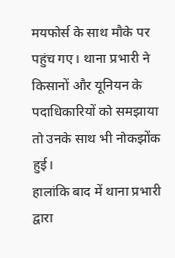मयफोर्स के साथ मौके पर पहुंच गए। थाना प्रभारी ने किसानों और यूनियन के पदाधिकारियों को समझाया तो उनके साथ भी नोकझोंक हुई।
हालांकि बाद में थाना प्रभारी द्वारा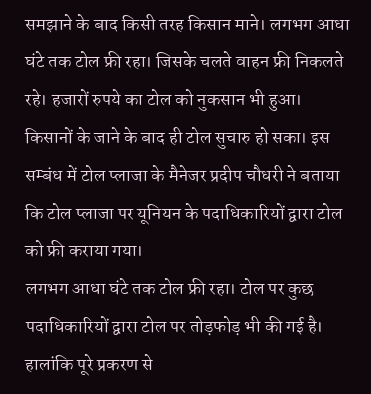समझाने के बाद किसी तरह किसान माने। लगभग आधा घंटे तक टोल फ्री रहा। जिसके चलते वाहन फ्री निकलते रहे। हजारों रुपये का टोल को नुकसान भी हुआ।
किसानों के जाने के बाद ही टोल सुचारु हो सका। इस सम्बंध में टोल प्लाजा के मैनेजर प्रदीप चौधरी ने बताया कि टोल प्लाजा पर यूनियन के पदाधिकारियों द्वारा टोल को फ्री कराया गया।
लगभग आधा घंटे तक टोल फ्री रहा। टोल पर कुछ पदाधिकारियों द्वारा टोल पर तोड़फोड़ भी की गई है। हालांकि पूरे प्रकरण से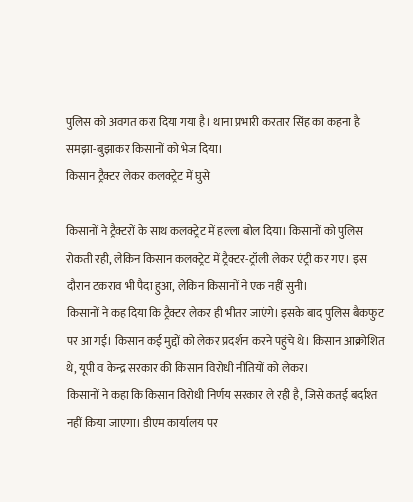पुलिस को अवगत करा दिया गया है। थाना प्रभारी करतार सिंह का कहना है समझा-बुझाकर किसानों को भेज दिया।
किसान ट्रैक्टर लेकर कलक्ट्रेट में घुसे

किसानों ने ट्रैक्टरों के साथ कलक्ट्रेट में हल्ला बोल दिया। किसानों को पुलिस रोकती रही, लेकिन किसान कलक्ट्रेट में ट्रैक्टर-ट्रॉली लेकर एंट्री कर गए। इस दौरान टकराव भी पैदा हुआ, लेकिन किसानों ने एक नहीं सुनी।
किसानों ने कह दिया कि ट्रैक्टर लेकर ही भीतर जाएंगे। इसके बाद पुलिस बैकफुट पर आ गई। किसान कई मुद्दों को लेकर प्रदर्शन करने पहुंचे थे। किसान आक्रोशित थे, यूपी व केन्द्र सरकार की किसान विरोधी नीतियों को लेकर।
किसानों ने कहा कि किसान विरोधी निर्णय सरकार ले रही है, जिसे कतई बर्दाश्त नहीं किया जाएगा। डीएम कार्यालय पर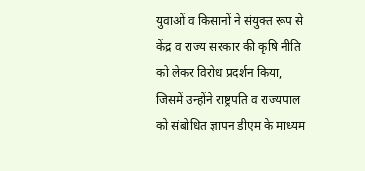युवाओं व किसानों ने संयुक्त रूप से केंद्र व राज्य सरकार की कृषि नीति को लेकर विरोध प्रदर्शन किया, जिसमें उन्होंने राष्ट्रपति व राज्यपाल को संबोधित ज्ञापन डीएम के माध्यम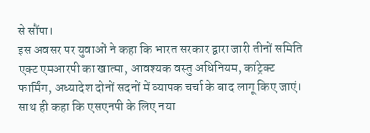से सौंपा।
इस अवसर पर युवाओं ने कहा कि भारत सरकार द्वारा जारी तीनों समिति एक्ट एमआरपी का खात्मा, आवश्यक वस्तु अधिनियम, कांट्रेक्ट फार्मिंग, अध्यादेश दोनों सदनों में व्यापक चर्चा के बाद लागू किए जाएं।
साथ ही कहा कि एसएनपी के लिए नया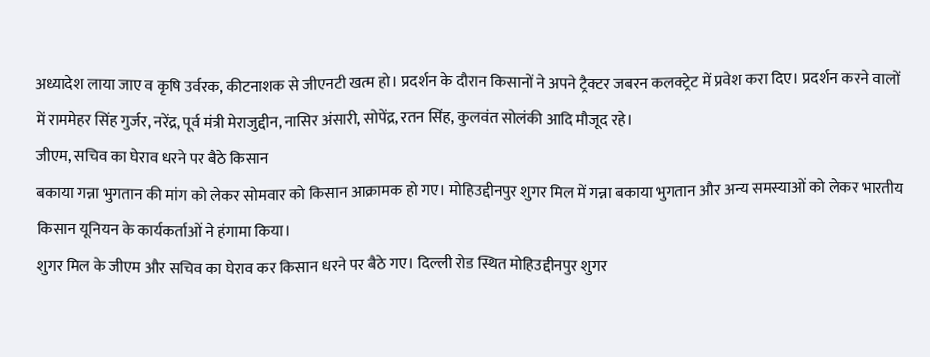अध्यादेश लाया जाए व कृषि उर्वरक, कीटनाशक से जीएनटी खत्म हो। प्रदर्शन के दौरान किसानों ने अपने ट्रैक्टर जबरन कलक्ट्रेट में प्रवेश करा दिए। प्रदर्शन करने वालों में राममेहर सिंह गुर्जर, नरेंद्र, पूर्व मंत्री मेराजुद्दीन, नासिर अंसारी, सोपेंद्र, रतन सिंह, कुलवंत सोलंकी आदि मौजूद रहे।
जीएम, सचिव का घेराव धरने पर बैठे किसान
बकाया गन्ना भुगतान की मांग को लेकर सोमवार को किसान आक्रामक हो गए। मोहिउद्दीनपुर शुगर मिल में गन्ना बकाया भुगतान और अन्य समस्याओं को लेकर भारतीय किसान यूनियन के कार्यकर्ताओं ने हंगामा किया।
शुगर मिल के जीएम और सचिव का घेराव कर किसान धरने पर बैठे गए। दिल्ली रोड स्थित मोहिउद्दीनपुर शुगर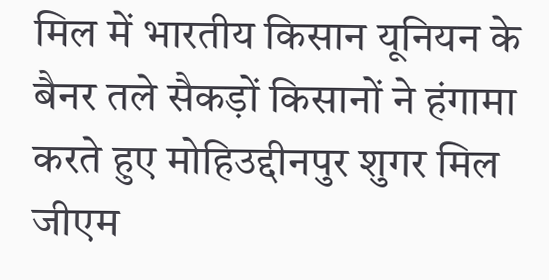मिल में भारतीय किसान यूनियन के बैनर तले सैकड़ों किसानों ने हंगामा करते हुए मोहिउद्दीनपुर शुगर मिल जीएम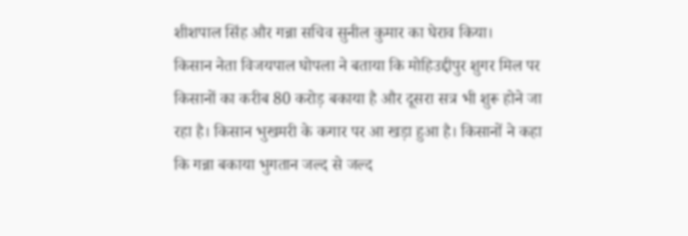शीशपाल सिंह और गन्ना सचिव सुनील कुमार का घेराव किया।
किसान नेता विजयपाल घोपला ने बताया कि मोहिउद्दीपुर शुगर मिल पर किसानों का करीब 80 करोड़ बकाया है और दूसरा सत्र भी शुरू होने जा रहा है। किसान भुखमरी के कगार पर आ खड़ा हुआ है। किसानों ने कहा कि गन्ना बकाया भुगतान जल्द से जल्द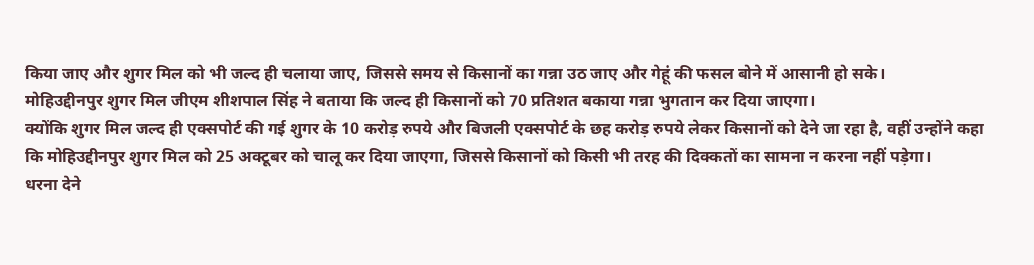किया जाए और शुगर मिल को भी जल्द ही चलाया जाए, जिससे समय से किसानों का गन्ना उठ जाए और गेहूं की फसल बोने में आसानी हो सके।
मोहिउद्दीनपुर शुगर मिल जीएम शीशपाल सिंह ने बताया कि जल्द ही किसानों को 70 प्रतिशत बकाया गन्ना भुगतान कर दिया जाएगा।
क्योंकि शुगर मिल जल्द ही एक्सपोर्ट की गई शुगर के 10 करोड़ रुपये और बिजली एक्सपोर्ट के छह करोड़ रुपये लेकर किसानों को देने जा रहा है, वहीं उन्होंने कहा कि मोहिउद्दीनपुर शुगर मिल को 25 अक्टूबर को चालू कर दिया जाएगा, जिससे किसानों को किसी भी तरह की दिक्कतों का सामना न करना नहीं पड़ेगा।
धरना देने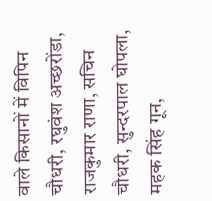वाले किसानों में विपिन चौधरी, रघुवंश अच्छरोंडा, राजकुमार राणा, सचिन चौधरी, सुन्दरपाल घोपला, महक सिंह गून,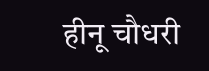हीनू चौधरी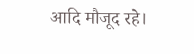आदि मौजूद रहे।